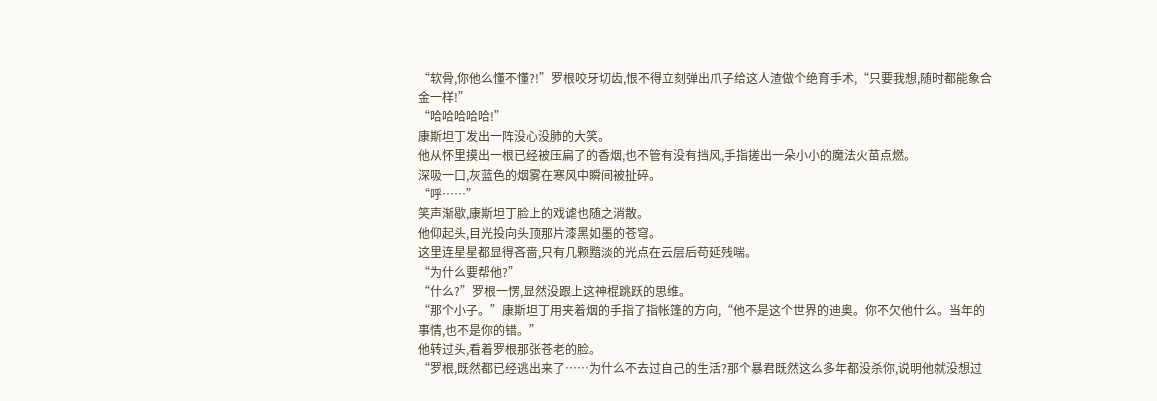“软骨,你他么懂不懂?!”罗根咬牙切齿,恨不得立刻弹出爪子给这人渣做个绝育手术,“只要我想,随时都能象合金一样!”
“哈哈哈哈哈!”
康斯坦丁发出一阵没心没肺的大笑。
他从怀里摸出一根已经被压扁了的香烟,也不管有没有挡风,手指搓出一朵小小的魔法火苗点燃。
深吸一口,灰蓝色的烟雾在寒风中瞬间被扯碎。
“呼……”
笑声渐歇,康斯坦丁脸上的戏谑也随之消散。
他仰起头,目光投向头顶那片漆黑如墨的苍穹。
这里连星星都显得吝啬,只有几颗黯淡的光点在云层后苟延残喘。
“为什么要帮他?”
“什么?”罗根一愣,显然没跟上这神棍跳跃的思维。
“那个小子。”康斯坦丁用夹着烟的手指了指帐篷的方向,“他不是这个世界的迪奥。你不欠他什么。当年的事情,也不是你的错。”
他转过头,看着罗根那张苍老的脸。
“罗根,既然都已经逃出来了……为什么不去过自己的生活?那个暴君既然这么多年都没杀你,说明他就没想过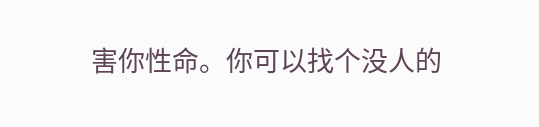害你性命。你可以找个没人的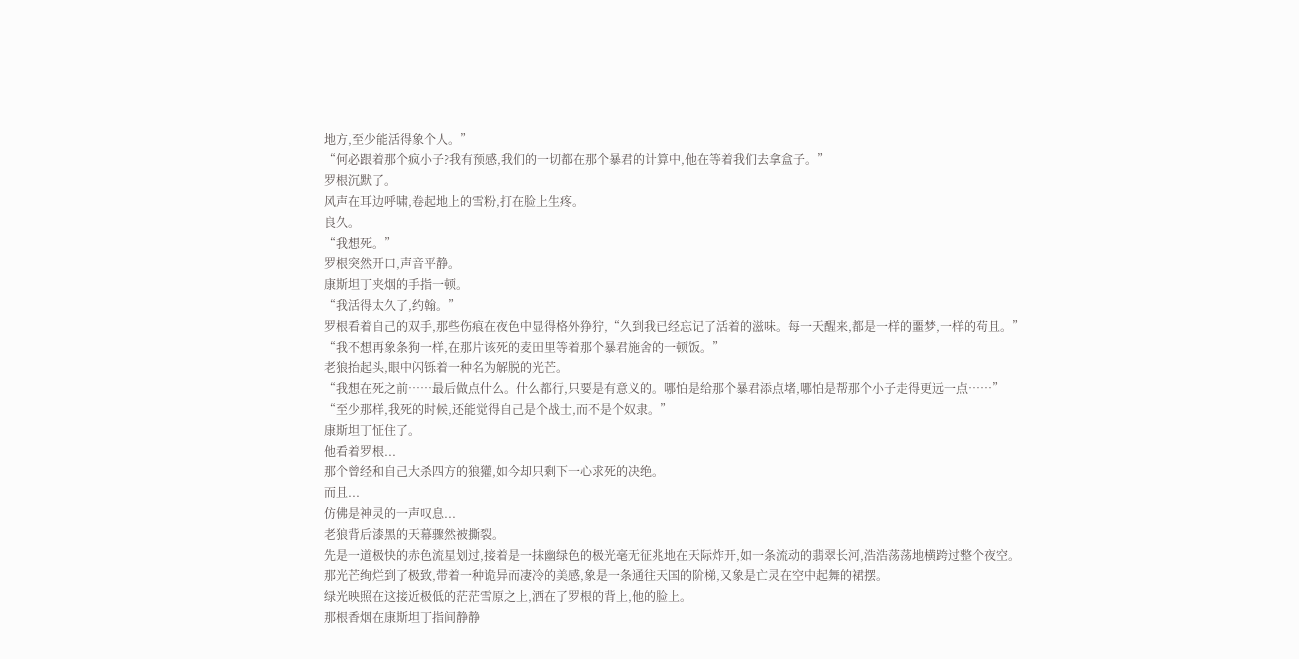地方,至少能活得象个人。”
“何必跟着那个疯小子?我有预感,我们的一切都在那个暴君的计算中,他在等着我们去拿盒子。”
罗根沉默了。
风声在耳边呼啸,卷起地上的雪粉,打在脸上生疼。
良久。
“我想死。”
罗根突然开口,声音平静。
康斯坦丁夹烟的手指一顿。
“我活得太久了,约翰。”
罗根看着自己的双手,那些伤痕在夜色中显得格外狰狞,“久到我已经忘记了活着的滋味。每一天醒来,都是一样的噩梦,一样的苟且。”
“我不想再象条狗一样,在那片该死的麦田里等着那个暴君施舍的一顿饭。”
老狼抬起头,眼中闪铄着一种名为解脱的光芒。
“我想在死之前……最后做点什么。什么都行,只要是有意义的。哪怕是给那个暴君添点堵,哪怕是帮那个小子走得更远一点……”
“至少那样,我死的时候,还能觉得自己是个战士,而不是个奴隶。”
康斯坦丁怔住了。
他看着罗根...
那个曾经和自己大杀四方的狼獾,如今却只剩下一心求死的决绝。
而且...
仿佛是神灵的一声叹息...
老狼背后漆黑的天幕骤然被撕裂。
先是一道极快的赤色流星划过,接着是一抹幽绿色的极光毫无征兆地在天际炸开,如一条流动的翡翠长河,浩浩荡荡地横跨过整个夜空。
那光芒绚烂到了极致,带着一种诡异而凄冷的美感,象是一条通往天国的阶梯,又象是亡灵在空中起舞的裙摆。
绿光映照在这接近极低的茫茫雪原之上,洒在了罗根的背上,他的脸上。
那根香烟在康斯坦丁指间静静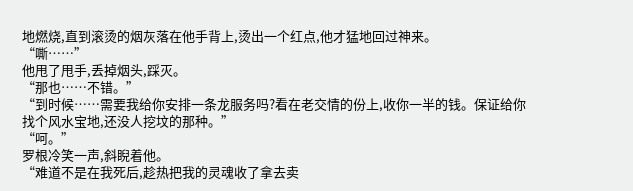地燃烧,直到滚烫的烟灰落在他手背上,烫出一个红点,他才猛地回过神来。
“嘶……”
他甩了甩手,丢掉烟头,踩灭。
“那也……不错。”
“到时候……需要我给你安排一条龙服务吗?看在老交情的份上,收你一半的钱。保证给你找个风水宝地,还没人挖坟的那种。”
“呵。”
罗根冷笑一声,斜睨着他。
“难道不是在我死后,趁热把我的灵魂收了拿去卖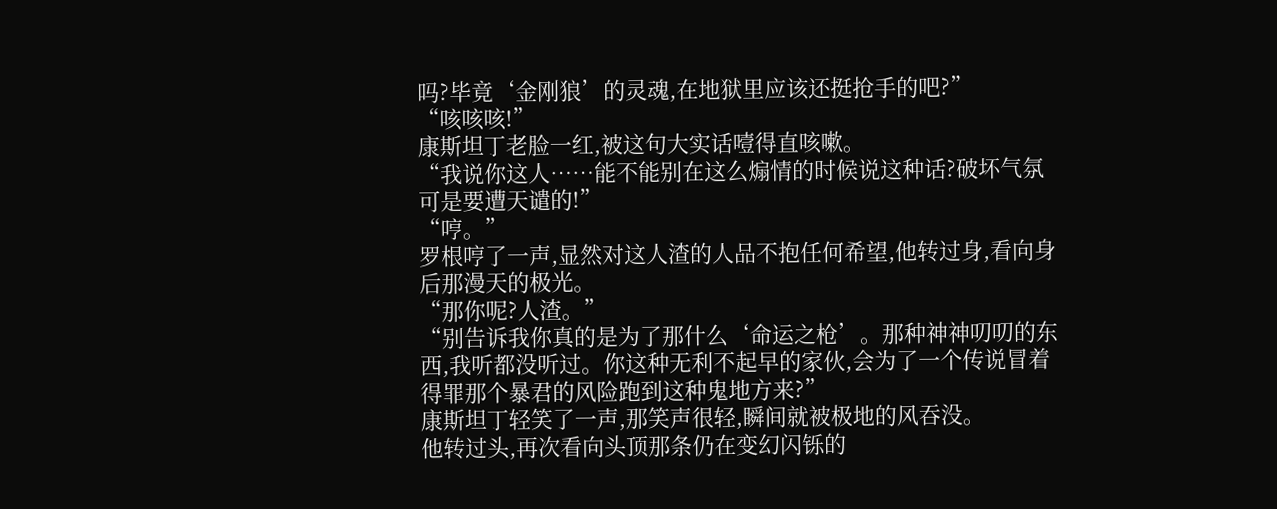吗?毕竟‘金刚狼’的灵魂,在地狱里应该还挺抢手的吧?”
“咳咳咳!”
康斯坦丁老脸一红,被这句大实话噎得直咳嗽。
“我说你这人……能不能别在这么煽情的时候说这种话?破坏气氛可是要遭天谴的!”
“哼。”
罗根哼了一声,显然对这人渣的人品不抱任何希望,他转过身,看向身后那漫天的极光。
“那你呢?人渣。”
“别告诉我你真的是为了那什么‘命运之枪’。那种神神叨叨的东西,我听都没听过。你这种无利不起早的家伙,会为了一个传说冒着得罪那个暴君的风险跑到这种鬼地方来?”
康斯坦丁轻笑了一声,那笑声很轻,瞬间就被极地的风吞没。
他转过头,再次看向头顶那条仍在变幻闪铄的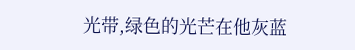光带,绿色的光芒在他灰蓝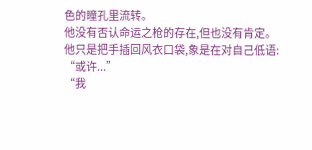色的瞳孔里流转。
他没有否认命运之枪的存在,但也没有肯定。
他只是把手插回风衣口袋,象是在对自己低语:
“或许...”
“我